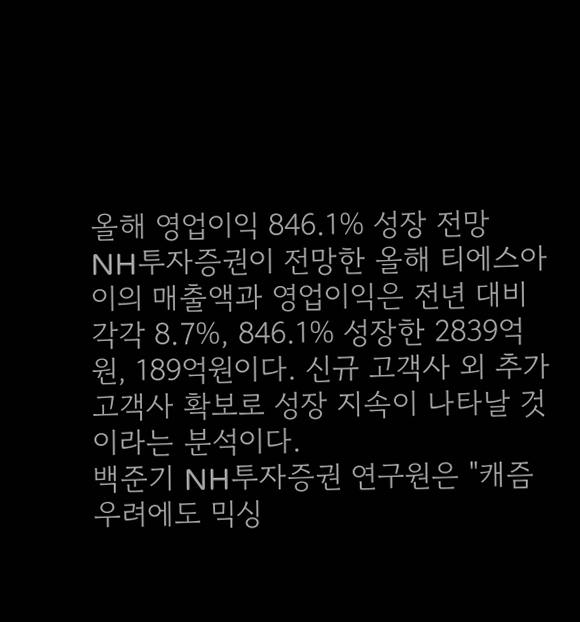올해 영업이익 846.1% 성장 전망
NH투자증권이 전망한 올해 티에스아이의 매출액과 영업이익은 전년 대비 각각 8.7%, 846.1% 성장한 2839억원, 189억원이다. 신규 고객사 외 추가 고객사 확보로 성장 지속이 나타날 것이라는 분석이다.
백준기 NH투자증권 연구원은 "캐즘 우려에도 믹싱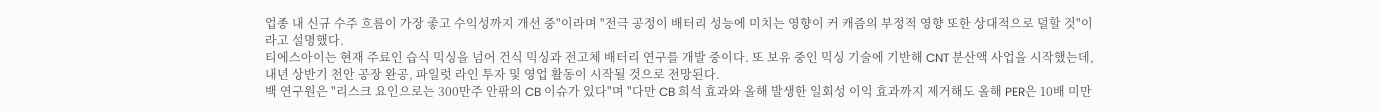업종 내 신규 수주 흐름이 가장 좋고 수익성까지 개선 중"이라며 "전극 공정이 배터리 성능에 미치는 영향이 커 캐즘의 부정적 영향 또한 상대적으로 덜할 것"이라고 설명했다.
티에스아이는 현재 주료인 습식 믹싱을 넘어 건식 믹싱과 전고체 배터리 연구를 개발 중이다. 또 보유 중인 믹싱 기술에 기반해 CNT 분산액 사업을 시작했는데, 내년 상반기 천안 공장 완공, 파일럿 라인 투자 및 영업 활동이 시작될 것으로 전망된다.
백 연구원은 "리스크 요인으로는 300만주 안팎의 CB 이슈가 있다"며 "다만 CB 희석 효과와 올해 발생한 일회성 이익 효과까지 제거해도 올해 PER은 10배 미만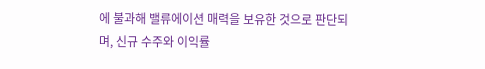에 불과해 밸류에이션 매력을 보유한 것으로 판단되며, 신규 수주와 이익률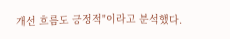개선 흐름도 긍정적"이라고 분석했다.